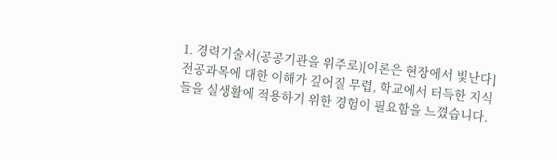1. 경력기술서(공공기관을 위주로)[이론은 현장에서 빛난다]전공과목에 대한 이해가 깊어질 무렵, 학교에서 터득한 지식들을 실생활에 적용하기 위한 경험이 필요함을 느꼈습니다.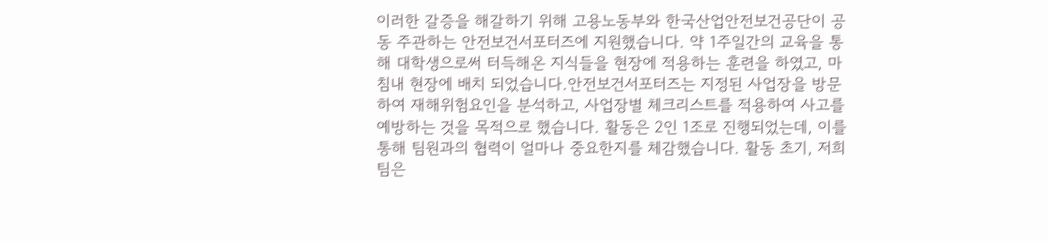이러한 갈증을 해갈하기 위해 고용노동부와 한국산업안전보건공단이 공동 주관하는 안전보건서포터즈에 지원했습니다. 약 1주일간의 교육을 통해 대학생으로써 터득해온 지식들을 현장에 적용하는 훈련을 하였고, 마침내 현장에 배치 되었습니다.안전보건서포터즈는 지정된 사업장을 방문하여 재해위험요인을 분석하고, 사업장별 체크리스트를 적용하여 사고를 예방하는 것을 목적으로 했습니다. 활동은 2인 1조로 진행되었는데, 이를 통해 팀원과의 협력이 얼마나 중요한지를 체감했습니다. 활동 초기, 저희 팀은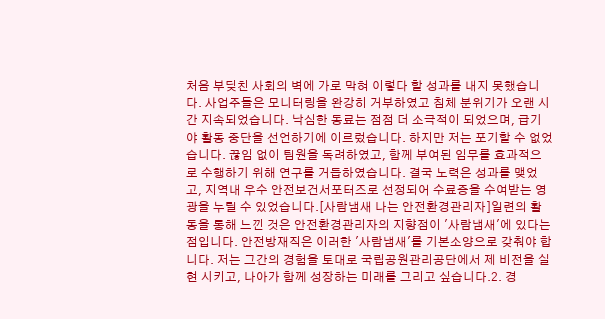처음 부딪친 사회의 벽에 가로 막혀 이렇다 할 성과를 내지 못했습니다. 사업주들은 모니터링을 완강히 거부하였고 침체 분위기가 오랜 시간 지속되었습니다. 낙심한 동료는 점점 더 소극적이 되었으며, 급기야 활동 중단을 선언하기에 이르렀습니다. 하지만 저는 포기할 수 없었습니다. 끊임 없이 팀원을 독려하였고, 함께 부여된 임무를 효과적으로 수행하기 위해 연구를 거듭하였습니다. 결국 노력은 성과를 맺었고, 지역내 우수 안전보건서포터즈로 선정되어 수료증을 수여받는 영광을 누릴 수 있었습니다.[사람냄새 나는 안전환경관리자]일련의 활동을 통해 느낀 것은 안전환경관리자의 지향점이 '사람냄새'에 있다는 점입니다. 안전방재직은 이러한 '사람냄새'를 기본소양으로 갖춰야 합니다. 저는 그간의 경험을 토대로 국립공원관리공단에서 제 비전을 실현 시키고, 나아가 함께 성장하는 미래를 그리고 싶습니다.2. 경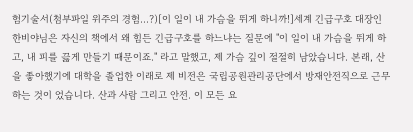험기술서(첨부파일 위주의 경험...?)[이 일이 내 가슴을 뛰게 하니까!]세계 긴급구호 대장인 한비야님은 자신의 책에서 왜 힘든 긴급구호를 하느냐는 질문에 "이 일이 내 가슴을 뛰게 하고, 내 피를 끓게 만들기 때문이죠." 라고 말했고, 제 가슴 깊이 절절히 남았습니다. 본래, 산을 좋아했기에 대학을 졸업한 이래로 제 비전은 국립공원관리공단에서 방재안전직으로 근무하는 것이 었습니다. 산과 사람 그리고 안전. 이 모든 요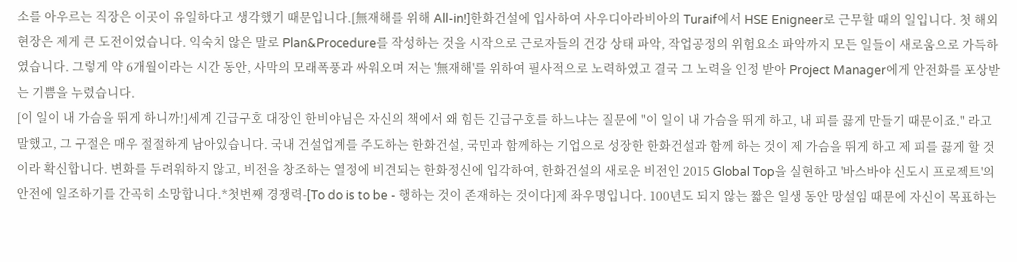소를 아우르는 직장은 이곳이 유일하다고 생각했기 때문입니다.[無재해를 위해 All-in!]한화건설에 입사하여 사우디아라비아의 Turaif에서 HSE Enigneer로 근무할 때의 일입니다. 첫 해외 현장은 제게 큰 도전이었습니다. 익숙치 않은 말로 Plan&Procedure를 작성하는 것을 시작으로 근로자들의 건강 상태 파악, 작업공정의 위험요소 파악까지 모든 일들이 새로움으로 가득하였습니다. 그렇게 약 6개월이라는 시간 동안, 사막의 모래폭풍과 싸워오며 저는 '無재해'를 위하여 필사적으로 노력하였고 결국 그 노력을 인정 받아 Project Manager에게 안전화를 포상받는 기쁨을 누렸습니다.
[이 일이 내 가슴을 뛰게 하니까!]세계 긴급구호 대장인 한비야님은 자신의 책에서 왜 힘든 긴급구호를 하느냐는 질문에 "이 일이 내 가슴을 뛰게 하고, 내 피를 끓게 만들기 때문이죠." 라고 말했고, 그 구절은 매우 절절하게 남아있습니다. 국내 건설업계를 주도하는 한화건설, 국민과 함께하는 기업으로 성장한 한화건설과 함께 하는 것이 제 가슴을 뛰게 하고 제 피를 끓게 할 것이라 확신합니다. 변화를 두려워하지 않고, 비전을 창조하는 열정에 비견되는 한화정신에 입각하여, 한화건설의 새로운 비전인 2015 Global Top을 실현하고 '바스바야 신도시 프로젝트'의 안전에 일조하기를 간곡히 소망합니다.*첫번째 경쟁력-[To do is to be - 행하는 것이 존재하는 것이다]제 좌우명입니다. 100년도 되지 않는 짧은 일생 동안 망설임 때문에 자신이 목표하는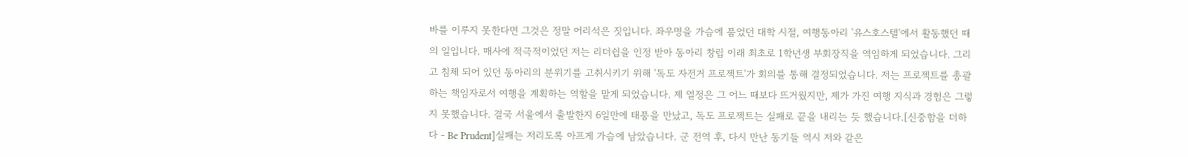바를 이루지 못한다면 그것은 정말 어리석은 짓입니다. 좌우명을 가슴에 품었던 대학 시절, 여행동아리 '유스호스텔'에서 활동했던 때의 일입니다. 매사에 적극적이었던 저는 리더쉽을 인정 받아 동아리 창립 이래 최초로 1학년생 부회장직을 역임하게 되었습니다. 그리고 침체 되어 있던 동아리의 분위기를 고취시키기 위해 '독도 자전거 프로젝트'가 회의를 통해 결정되었습니다. 저는 프로젝트를 총괄하는 책임자로서 여행을 계획하는 역할을 맡게 되었습니다. 제 열정은 그 어느 때보다 뜨거웠지만, 제가 가진 여행 지식과 경험은 그렇지 못했습니다. 결국 서울에서 출발한지 6일만에 태풍을 만났고, 독도 프로젝트는 실패로 끝을 내리는 듯 했습니다.[신중함을 더하다 - Be Prudent]실패는 저리도록 아프게 가슴에 남았습니다. 군 전역 후, 다시 만난 동기들 역시 저와 같은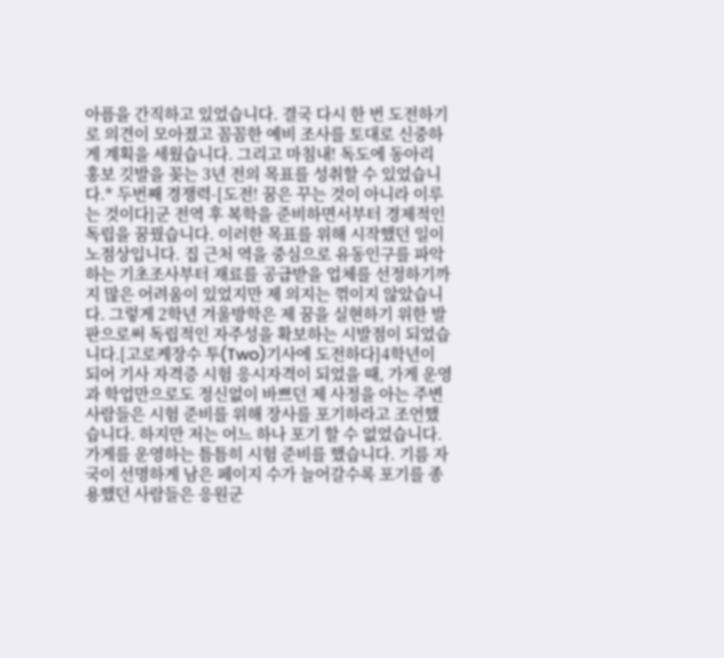아픔을 간직하고 있었습니다. 결국 다시 한 번 도전하기로 의견이 모아졌고 꼼꼼한 예비 조사를 토대로 신중하게 계획을 세웠습니다. 그리고 마침내! 독도에 동아리 홍보 깃발을 꽂는 3년 전의 목표를 성취할 수 있었습니다.* 두번째 경쟁력-[도전! 꿈은 꾸는 것이 아니라 이루는 것이다]군 전역 후 복학을 준비하면서부터 경제적인 독립을 꿈꿨습니다. 이러한 목표를 위해 시작했던 일이 노점상입니다. 집 근처 역을 중심으로 유동인구를 파악하는 기초조사부터 재료를 공급받을 업체를 선정하기까지 많은 어려움이 있었지만 제 의지는 꺾이지 않았습니다. 그렇게 2학년 겨울방학은 제 꿈을 실현하기 위한 발판으로써 독립적인 자주성을 확보하는 시발점이 되었습니다.[고로케장수 투(Two)기사에 도전하다]4학년이 되어 기사 자격증 시험 응시자격이 되었을 때, 가게 운영과 학업만으로도 정신없이 바쁘던 제 사정을 아는 주변사람들은 시험 준비를 위해 장사를 포기하라고 조언했습니다. 하지만 저는 어느 하나 포기 할 수 없었습니다. 가게를 운영하는 틈틈히 시험 준비를 했습니다. 기름 자국이 선명하게 남은 페이지 수가 늘어갈수록 포기를 종용했던 사람들은 응원군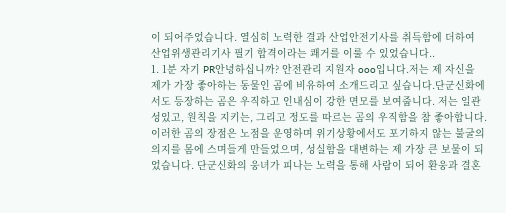이 되어주었습니다. 열심히 노력한 결과 산업안전기사를 취득함에 더하여 산업위생관리기사 필기 합격이라는 쾌거를 이룰 수 있었습니다..
1. 1분 자기 PR안녕하십니까? 안전관리 지원자 ooo입니다.저는 제 자신을 제가 가장 좋아하는 동물인 곰에 비유하여 소개드리고 싶습니다.단군신화에서도 등장하는 곰은 우직하고 인내심이 강한 면모를 보여줍니다. 저는 일관성있고, 원칙을 지키는, 그리고 정도를 따르는 곰의 우직함을 참 좋아합니다. 이러한 곰의 장점은 노점을 운영하며 위기상황에서도 포기하지 않는 불굴의 의지를 몸에 스며들게 만들었으며, 성실함을 대변하는 제 가장 큰 보물이 되었습니다. 단군신화의 웅녀가 피나는 노력을 통해 사람이 되어 환웅과 결혼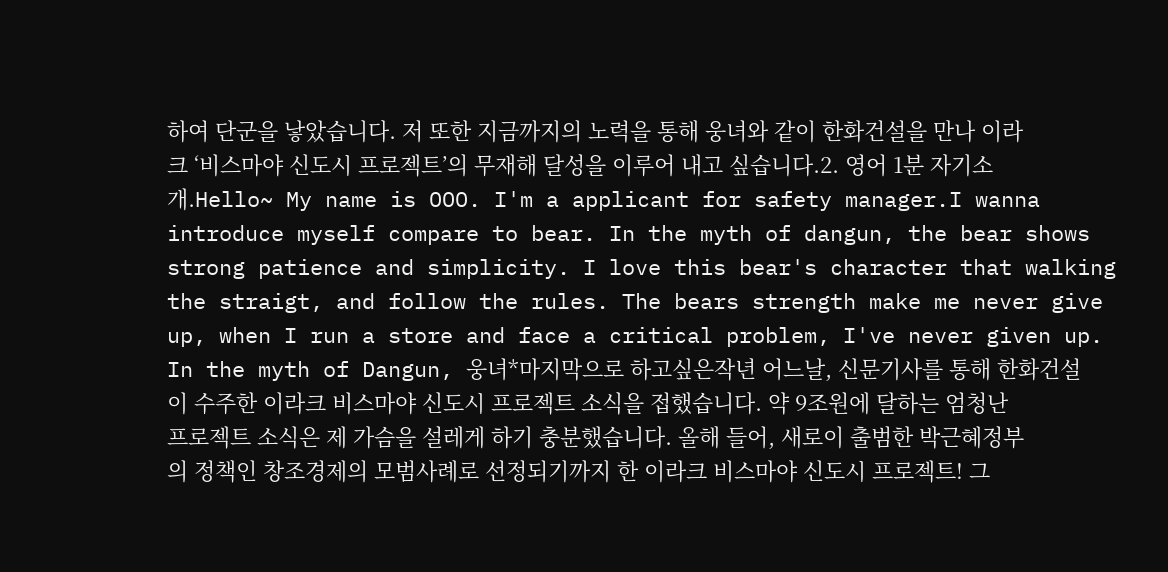하여 단군을 낳았습니다. 저 또한 지금까지의 노력을 통해 웅녀와 같이 한화건설을 만나 이라크 ‘비스마야 신도시 프로젝트’의 무재해 달성을 이루어 내고 싶습니다.2. 영어 1분 자기소개.Hello~ My name is OOO. I'm a applicant for safety manager.I wanna introduce myself compare to bear. In the myth of dangun, the bear shows strong patience and simplicity. I love this bear's character that walking the straigt, and follow the rules. The bears strength make me never give up, when I run a store and face a critical problem, I've never given up. In the myth of Dangun, 웅녀*마지막으로 하고싶은작년 어느날, 신문기사를 통해 한화건설이 수주한 이라크 비스마야 신도시 프로젝트 소식을 접했습니다. 약 9조원에 달하는 엄청난 프로젝트 소식은 제 가슴을 설레게 하기 충분했습니다. 올해 들어, 새로이 출범한 박근혜정부의 정책인 창조경제의 모범사례로 선정되기까지 한 이라크 비스마야 신도시 프로젝트! 그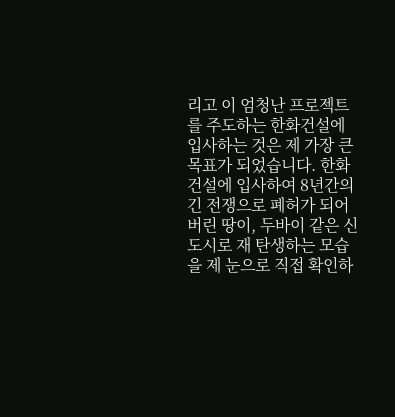리고 이 엄청난 프로젝트를 주도하는 한화건설에 입사하는 것은 제 가장 큰 목표가 되었습니다. 한화건설에 입사하여 8년간의 긴 전쟁으로 폐허가 되어버린 땅이, 두바이 같은 신도시로 재 탄생하는 모습을 제 눈으로 직접 확인하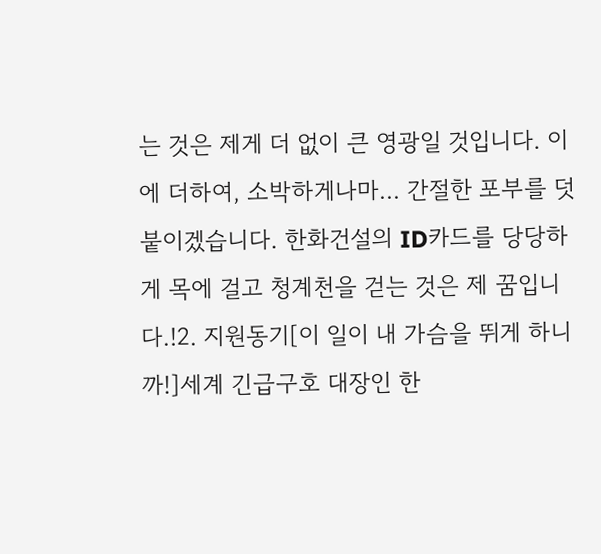는 것은 제게 더 없이 큰 영광일 것입니다. 이에 더하여, 소박하게나마... 간절한 포부를 덧붙이겠습니다. 한화건설의 ID카드를 당당하게 목에 걸고 청계천을 걷는 것은 제 꿈입니다.!2. 지원동기[이 일이 내 가슴을 뛰게 하니까!]세계 긴급구호 대장인 한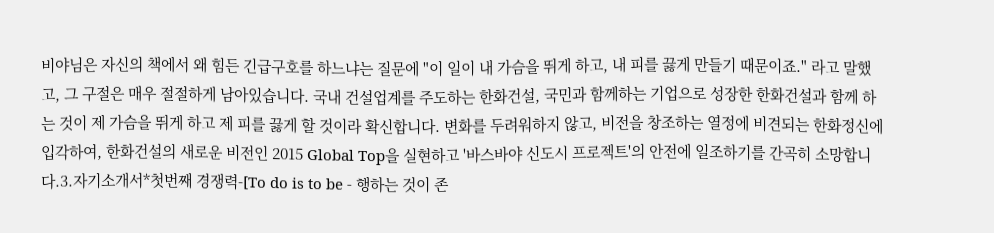비야님은 자신의 책에서 왜 힘든 긴급구호를 하느냐는 질문에 "이 일이 내 가슴을 뛰게 하고, 내 피를 끓게 만들기 때문이죠." 라고 말했고, 그 구절은 매우 절절하게 남아있습니다. 국내 건설업계를 주도하는 한화건설, 국민과 함께하는 기업으로 성장한 한화건설과 함께 하는 것이 제 가슴을 뛰게 하고 제 피를 끓게 할 것이라 확신합니다. 변화를 두려워하지 않고, 비전을 창조하는 열정에 비견되는 한화정신에 입각하여, 한화건설의 새로운 비전인 2015 Global Top을 실현하고 '바스바야 신도시 프로젝트'의 안전에 일조하기를 간곡히 소망합니다.3.자기소개서*첫번째 경쟁력-[To do is to be - 행하는 것이 존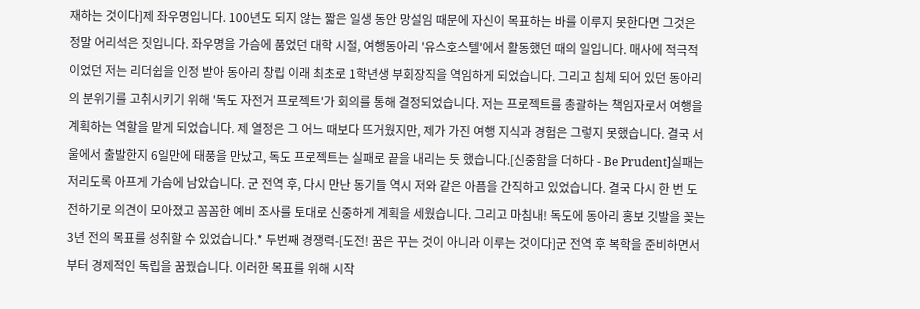재하는 것이다]제 좌우명입니다. 100년도 되지 않는 짧은 일생 동안 망설임 때문에 자신이 목표하는 바를 이루지 못한다면 그것은 정말 어리석은 짓입니다. 좌우명을 가슴에 품었던 대학 시절, 여행동아리 '유스호스텔'에서 활동했던 때의 일입니다. 매사에 적극적이었던 저는 리더쉽을 인정 받아 동아리 창립 이래 최초로 1학년생 부회장직을 역임하게 되었습니다. 그리고 침체 되어 있던 동아리의 분위기를 고취시키기 위해 '독도 자전거 프로젝트'가 회의를 통해 결정되었습니다. 저는 프로젝트를 총괄하는 책임자로서 여행을 계획하는 역할을 맡게 되었습니다. 제 열정은 그 어느 때보다 뜨거웠지만, 제가 가진 여행 지식과 경험은 그렇지 못했습니다. 결국 서울에서 출발한지 6일만에 태풍을 만났고, 독도 프로젝트는 실패로 끝을 내리는 듯 했습니다.[신중함을 더하다 - Be Prudent]실패는 저리도록 아프게 가슴에 남았습니다. 군 전역 후, 다시 만난 동기들 역시 저와 같은 아픔을 간직하고 있었습니다. 결국 다시 한 번 도전하기로 의견이 모아졌고 꼼꼼한 예비 조사를 토대로 신중하게 계획을 세웠습니다. 그리고 마침내! 독도에 동아리 홍보 깃발을 꽂는 3년 전의 목표를 성취할 수 있었습니다.* 두번째 경쟁력-[도전! 꿈은 꾸는 것이 아니라 이루는 것이다]군 전역 후 복학을 준비하면서부터 경제적인 독립을 꿈꿨습니다. 이러한 목표를 위해 시작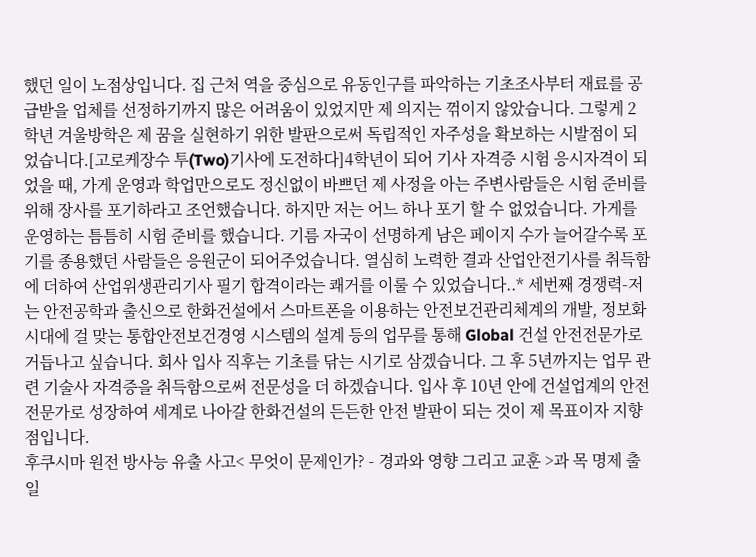했던 일이 노점상입니다. 집 근처 역을 중심으로 유동인구를 파악하는 기초조사부터 재료를 공급받을 업체를 선정하기까지 많은 어려움이 있었지만 제 의지는 꺾이지 않았습니다. 그렇게 2학년 겨울방학은 제 꿈을 실현하기 위한 발판으로써 독립적인 자주성을 확보하는 시발점이 되었습니다.[고로케장수 투(Two)기사에 도전하다]4학년이 되어 기사 자격증 시험 응시자격이 되었을 때, 가게 운영과 학업만으로도 정신없이 바쁘던 제 사정을 아는 주변사람들은 시험 준비를 위해 장사를 포기하라고 조언했습니다. 하지만 저는 어느 하나 포기 할 수 없었습니다. 가게를 운영하는 틈틈히 시험 준비를 했습니다. 기름 자국이 선명하게 남은 페이지 수가 늘어갈수록 포기를 종용했던 사람들은 응원군이 되어주었습니다. 열심히 노력한 결과 산업안전기사를 취득함에 더하여 산업위생관리기사 필기 합격이라는 쾌거를 이룰 수 있었습니다..* 세번째 경쟁력-저는 안전공학과 출신으로 한화건설에서 스마트폰을 이용하는 안전보건관리체계의 개발, 정보화 시대에 걸 맞는 통합안전보건경영 시스템의 설계 등의 업무를 통해 Global 건설 안전전문가로 거듭나고 싶습니다. 회사 입사 직후는 기초를 닦는 시기로 삼겠습니다. 그 후 5년까지는 업무 관련 기술사 자격증을 취득함으로써 전문성을 더 하겠습니다. 입사 후 10년 안에 건설업계의 안전전문가로 성장하여 세계로 나아갈 한화건설의 든든한 안전 발판이 되는 것이 제 목표이자 지향점입니다.
후쿠시마 원전 방사능 유출 사고< 무엇이 문제인가? - 경과와 영향 그리고 교훈 >과 목 명제 출 일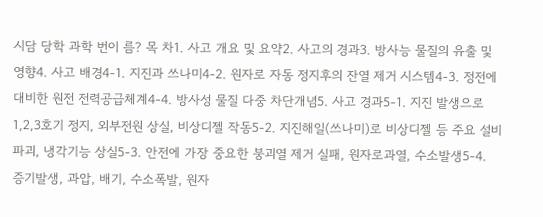시담 당학 과학 번이 름? 목 차1. 사고 개요 및 요약2. 사고의 경과3. 방사능 물질의 유출 및 영향4. 사고 배경4-1. 지진과 쓰나미4-2. 원자로 자동 정지후의 잔열 제거 시스템4-3. 정전에 대비한 원전 전력공급체계4-4. 방사성 물질 다중 차단개념5. 사고 경과5-1. 지진 발생으로 1,2,3호기 정지, 외부전원 상실, 비상디젤 작동5-2. 지진해일(쓰나미)로 비상디젤 등 주요 설비 파괴, 냉각기능 상실5-3. 안전에 가장 중요한 붕괴열 제거 실패, 원자로과열, 수소발생5-4. 증기발생, 과압, 배기, 수소폭발, 원자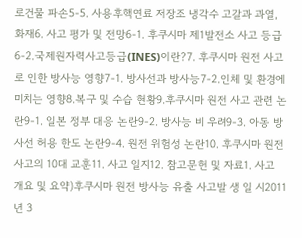로건물 파손5-5. 사용후핵연료 저장조 냉각수 고갈과 과열, 화재6. 사고 평가 및 전망6-1. 후쿠시마 제1발전소 사고 등급6-2.국제원자력사고등급(INES)이란?7. 후쿠시마 원전 사고로 인한 방사능 영향7-1. 방사선과 방사능7-2.인체 및 환경에 미치는 영향8.복구 및 수습 현황9.후쿠시마 원전 사고 관련 논란9-1. 일본 정부 대응 논란9-2. 방사능 비 우려9-3. 아동 방사선 허용 한도 논란9-4. 원전 위험성 논란10. 후쿠시마 원전 사고의 10대 교훈11. 사고 일지12. 참고문헌 및 자료1. 사고 개요 및 요약)후쿠시마 원전 방사능 유출 사고발 생 일 시2011년 3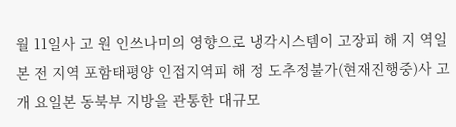월 11일사 고 원 인쓰나미의 영향으로 냉각시스템이 고장피 해 지 역일본 전 지역 포함태평양 인접지역피 해 정 도추정불가(현재진행중)사 고 개 요일본 동북부 지방을 관통한 대규모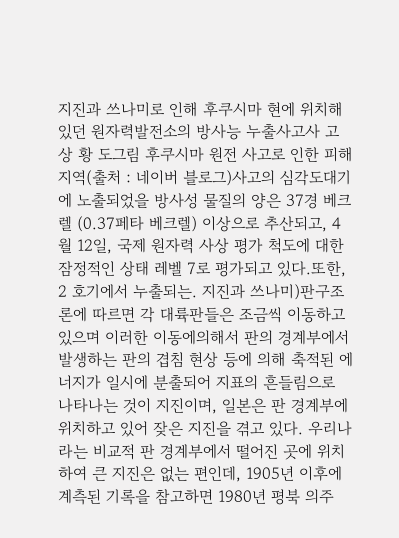지진과 쓰나미로 인해 후쿠시마 현에 위치해 있던 원자력발전소의 방사능 누출사고사 고 상 황 도그림 후쿠시마 원전 사고로 인한 피해 지역(출처 : 네이버 블로그)사고의 심각도대기에 노출되었을 방사성 물질의 양은 37경 베크렐 (0.37페타 베크렐) 이상으로 추산되고, 4월 12일, 국제 원자력 사상 평가 척도에 대한 잠정적인 상태 레벨 7로 평가되고 있다.또한, 2 호기에서 누출되는. 지진과 쓰나미)판구조론에 따르면 각 대륙판들은 조금씩 이동하고 있으며 이러한 이동에의해서 판의 경계부에서 발생하는 판의 겹침 현상 등에 의해 축적된 에너지가 일시에 분출되어 지표의 흔들림으로 나타나는 것이 지진이며, 일본은 판 경계부에 위치하고 있어 잦은 지진을 겪고 있다. 우리나라는 비교적 판 경계부에서 떨어진 곳에 위치하여 큰 지진은 없는 편인데, 1905년 이후에 계측된 기록을 참고하면 1980년 평북 의주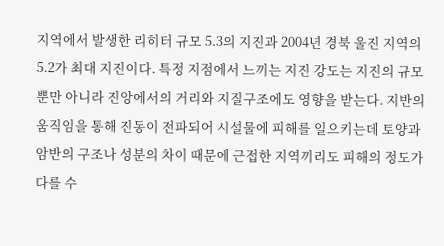지역에서 발생한 리히터 규모 5.3의 지진과 2004년 경북 울진 지역의 5.2가 최대 지진이다. 특정 지점에서 느끼는 지진 강도는 지진의 규모뿐만 아니라 진앙에서의 거리와 지질구조에도 영향을 받는다. 지반의 움직임을 통해 진동이 전파되어 시설물에 피해를 일으키는데 토양과 암반의 구조나 성분의 차이 때문에 근접한 지역끼리도 피해의 정도가 다를 수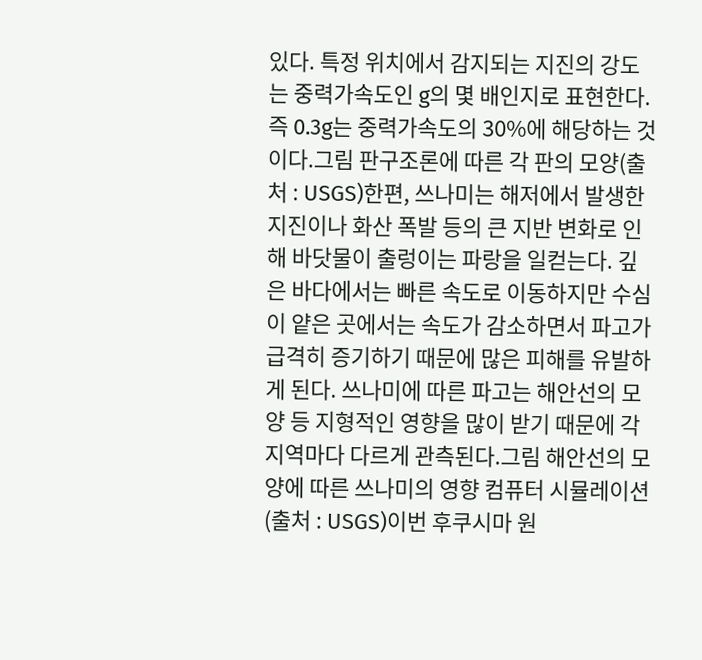있다. 특정 위치에서 감지되는 지진의 강도는 중력가속도인 g의 몇 배인지로 표현한다. 즉 0.3g는 중력가속도의 30%에 해당하는 것이다.그림 판구조론에 따른 각 판의 모양(출처 : USGS)한편, 쓰나미는 해저에서 발생한 지진이나 화산 폭발 등의 큰 지반 변화로 인해 바닷물이 출렁이는 파랑을 일컫는다. 깊은 바다에서는 빠른 속도로 이동하지만 수심이 얕은 곳에서는 속도가 감소하면서 파고가 급격히 증기하기 때문에 많은 피해를 유발하게 된다. 쓰나미에 따른 파고는 해안선의 모양 등 지형적인 영향을 많이 받기 때문에 각 지역마다 다르게 관측된다.그림 해안선의 모양에 따른 쓰나미의 영향 컴퓨터 시뮬레이션(출처 : USGS)이번 후쿠시마 원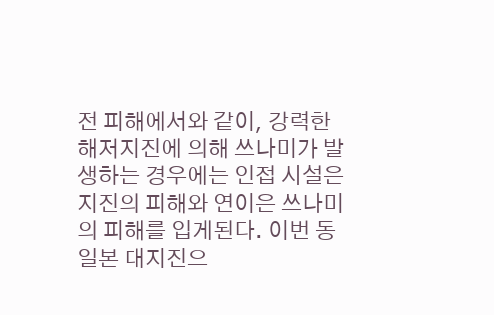전 피해에서와 같이, 강력한 해저지진에 의해 쓰나미가 발생하는 경우에는 인접 시설은 지진의 피해와 연이은 쓰나미의 피해를 입게된다. 이번 동일본 대지진으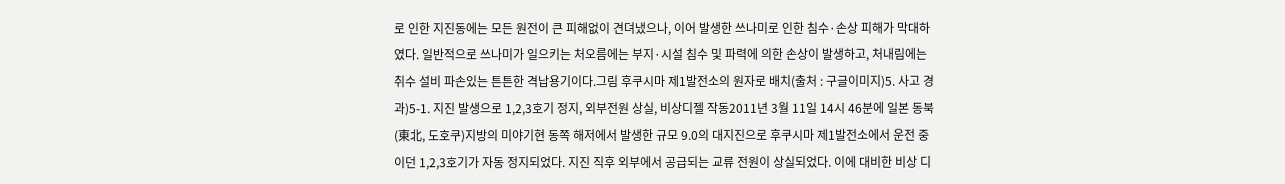로 인한 지진동에는 모든 원전이 큰 피해없이 견뎌냈으나, 이어 발생한 쓰나미로 인한 침수·손상 피해가 막대하였다. 일반적으로 쓰나미가 일으키는 처오름에는 부지·시설 침수 및 파력에 의한 손상이 발생하고, 처내림에는 취수 설비 파손있는 튼튼한 격납용기이다.그림 후쿠시마 제1발전소의 원자로 배치(출처 : 구글이미지)5. 사고 경과)5-1. 지진 발생으로 1,2,3호기 정지, 외부전원 상실, 비상디젤 작동2011년 3월 11일 14시 46분에 일본 동북(東北, 도호쿠)지방의 미야기현 동쪽 해저에서 발생한 규모 9.0의 대지진으로 후쿠시마 제1발전소에서 운전 중이던 1,2,3호기가 자동 정지되었다. 지진 직후 외부에서 공급되는 교류 전원이 상실되었다. 이에 대비한 비상 디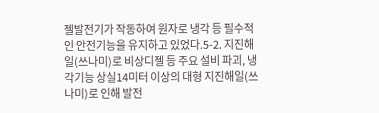젤발전기가 작동하여 원자로 냉각 등 필수적인 안전기능을 유지하고 있었다.5-2. 지진해일(쓰나미)로 비상디젤 등 주요 설비 파괴, 냉각기능 상실14미터 이상의 대형 지진해일(쓰나미)로 인해 발전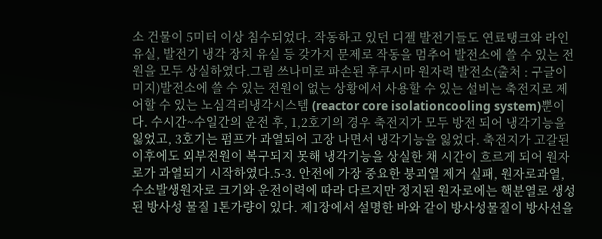소 건물이 5미터 이상 침수되었다. 작동하고 있던 디젤 발전기들도 연료탱크와 라인 유실, 발전기 냉각 장치 유실 등 갖가지 문제로 작동을 멈추어 발전소에 쓸 수 있는 전원을 모두 상실하였다.그림 쓰나미로 파손된 후쿠시마 원자력 발전소(출처 : 구글이미지)발전소에 쓸 수 있는 전원이 없는 상황에서 사용할 수 있는 설비는 축전지로 제어할 수 있는 노심격리냉각시스템 (reactor core isolationcooling system)뿐이다. 수시간~수일간의 운전 후, 1,2호기의 경우 축전지가 모두 방전 되어 냉각기능을 잃었고, 3호기는 펌프가 과열되어 고장 나면서 냉각기능을 잃었다. 축전지가 고갈된 이후에도 외부전원이 복구되지 못해 냉각기능을 상실한 채 시간이 흐르게 되어 원자로가 과열되기 시작하였다.5-3. 안전에 가장 중요한 붕괴열 제거 실패, 원자로과열, 수소발생원자로 크기와 운전이력에 따라 다르지만 정지된 원자로에는 핵분열로 생성된 방사성 물질 1톤가량이 있다. 제1장에서 설명한 바와 같이 방사성물질이 방사선을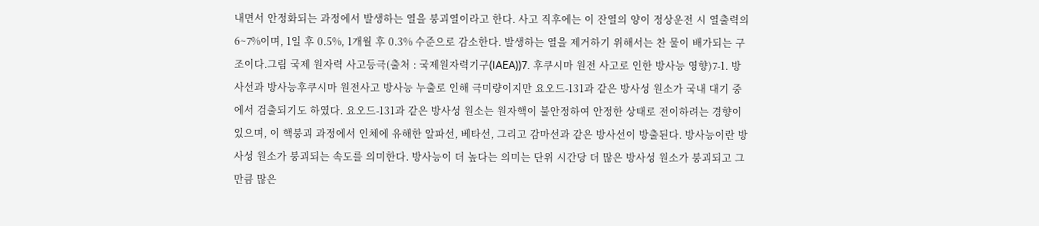내면서 안정화되는 과정에서 발생하는 열을 붕괴열이라고 한다. 사고 직후에는 이 잔열의 양이 정상운전 시 열출력의 6~7%이며, 1일 후 0.5%, 1개월 후 0.3% 수준으로 감소한다. 발생하는 열을 제거하기 위해서는 찬 물이 배가되는 구조이다.그림 국제 원자력 사고등극(출처 : 국제원자력기구(IAEA))7. 후쿠시마 원전 사고로 인한 방사능 영향)7-1. 방사선과 방사능후쿠시마 원전사고 방사능 누출로 인해 극미량이지만 요오드-131과 같은 방사성 원소가 국내 대기 중에서 검출되기도 하였다. 요오드-131과 같은 방사성 원소는 원자핵이 불안정하여 안정한 상태로 전이하려는 경향이 있으며, 이 핵붕괴 과정에서 인체에 유해한 알파선, 베타선, 그리고 감마선과 같은 방사선이 방출된다. 방사능이란 방사성 원소가 붕괴되는 속도를 의미한다. 방사능이 더 높다는 의미는 단위 시간당 더 많은 방사성 원소가 붕괴되고 그 만큼 많은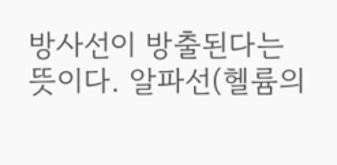방사선이 방출된다는 뜻이다. 알파선(헬륨의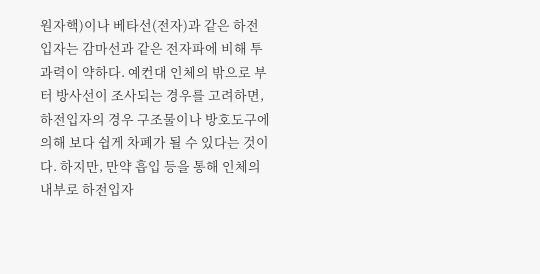원자핵)이나 베타선(전자)과 같은 하전입자는 감마선과 같은 전자파에 비해 투과력이 약하다. 예컨대 인체의 밖으로 부터 방사선이 조사되는 경우를 고려하면, 하전입자의 경우 구조물이나 방호도구에 의해 보다 쉽게 차폐가 될 수 있다는 것이다. 하지만, 만약 흡입 등을 통해 인체의 내부로 하전입자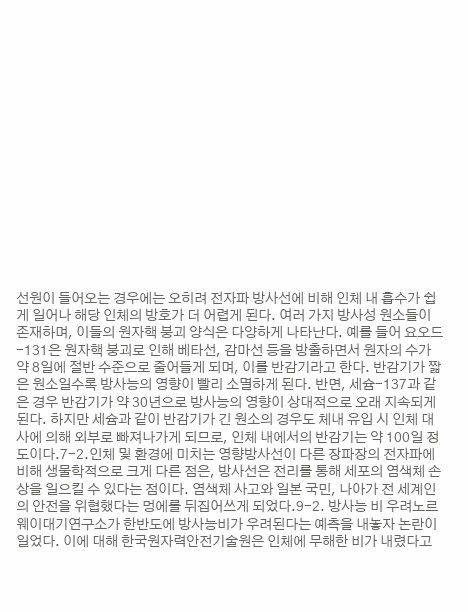선원이 들어오는 경우에는 오히려 전자파 방사선에 비해 인체 내 흡수가 쉽게 일어나 해당 인체의 방호가 더 어렵게 된다. 여러 가지 방사성 원소들이 존재하며, 이들의 원자핵 붕괴 양식은 다양하게 나타난다. 예를 들어 요오드-131은 원자핵 붕괴로 인해 베타선, 감마선 등을 방출하면서 원자의 수가 약 8일에 절반 수준으로 줄어들게 되며, 이를 반감기라고 한다. 반감기가 짧은 원소일수록 방사능의 영향이 빨리 소멸하게 된다. 반면, 세슘-137과 같은 경우 반감기가 약 30년으로 방사능의 영향이 상대적으로 오래 지속되게 된다. 하지만 세슘과 같이 반감기가 긴 원소의 경우도 체내 유입 시 인체 대사에 의해 외부로 빠져나가게 되므로, 인체 내에서의 반감기는 약 100일 정도이다.7-2.인체 및 환경에 미치는 영향방사선이 다른 장파장의 전자파에 비해 생물학적으로 크게 다른 점은, 방사선은 전리를 통해 세포의 염색체 손상을 일으킬 수 있다는 점이다. 염색체 사고와 일본 국민, 나아가 전 세계인의 안전을 위협했다는 멍에를 뒤집어쓰게 되었다.9-2. 방사능 비 우려노르웨이대기연구소가 한반도에 방사능비가 우려된다는 예측을 내놓자 논란이 일었다. 이에 대해 한국원자력안전기술원은 인체에 무해한 비가 내렸다고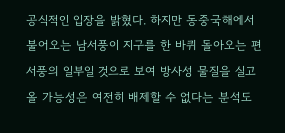공식적인 입장을 밝혔다. 하지만 동중국해에서 불어오는 남서풍이 지구를 한 바퀴 돌아오는 편서풍의 일부일 것으로 보여 방사성 물질을 실고 올 가능성은 여전히 배제할 수 없다는 분석도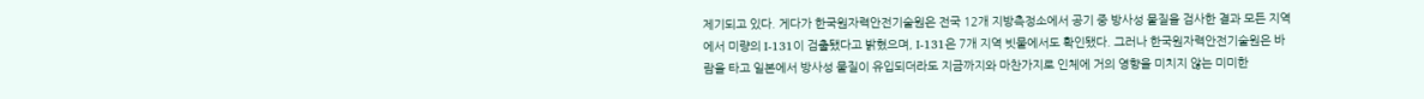제기되고 있다. 게다가 한국원자력안전기술원은 전국 12개 지방측정소에서 공기 중 방사성 물질을 검사한 결과 모든 지역에서 미량의 I-131이 검출됐다고 밝혔으며, I-131은 7개 지역 빗물에서도 확인됐다. 그러나 한국원자력안전기술원은 바람을 타고 일본에서 방사성 물질이 유입되더라도 지금까지와 마찬가지로 인체에 거의 영향을 미치지 않는 미미한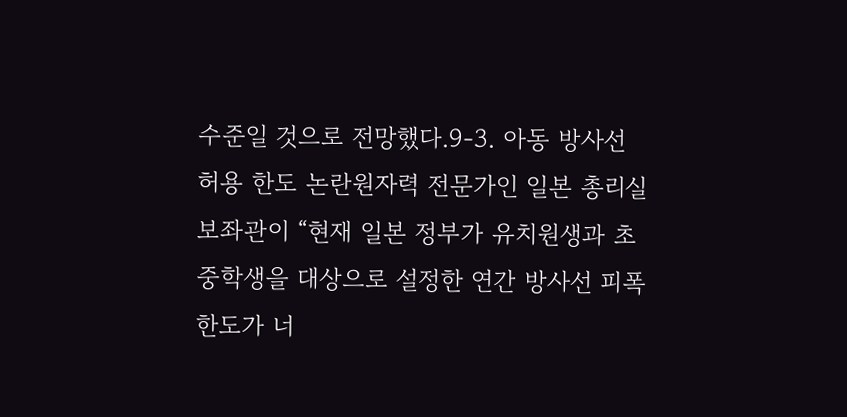수준일 것으로 전망했다.9-3. 아동 방사선 허용 한도 논란원자력 전문가인 일본 총리실 보좌관이 “현재 일본 정부가 유치원생과 초중학생을 대상으로 설정한 연간 방사선 피폭 한도가 너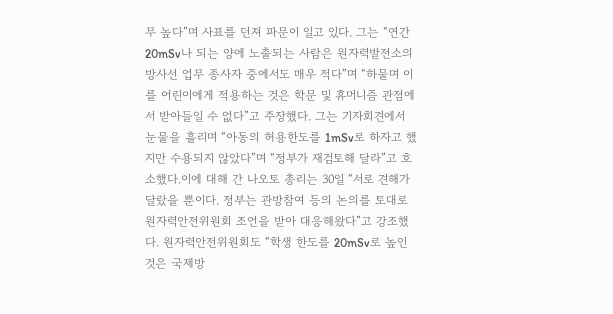무 높다”며 사표를 던져 파문이 일고 있다. 그는 “연간 20mSv나 되는 양에 노출되는 사람은 원자력발전소의 방사선 업무 종사자 중에서도 매우 적다”며 “하물며 이를 어린이에게 적용하는 것은 학문 및 휴머니즘 관점에서 받아들일 수 없다”고 주장했다. 그는 기자회견에서 눈물을 흘리며 “아동의 허용한도를 1mSv로 하자고 했지만 수용되지 않았다”며 “정부가 재검토해 달라”고 호소했다.이에 대해 간 나오토 총리는 30일 “서로 견해가 달랐을 뿐이다. 정부는 관방참여 등의 논의를 토대로 원자력안전위원회 조언을 받아 대응해왔다”고 강조했다. 원자력안전위원회도 “학생 한도를 20mSv로 높인 것은 국제방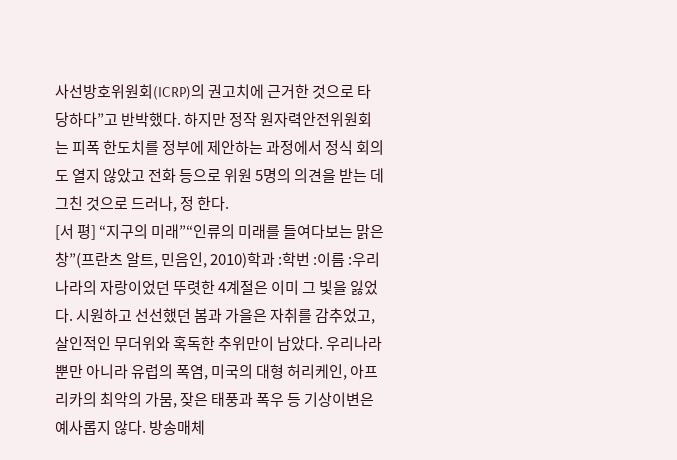사선방호위원회(ICRP)의 권고치에 근거한 것으로 타당하다”고 반박했다. 하지만 정작 원자력안전위원회는 피폭 한도치를 정부에 제안하는 과정에서 정식 회의도 열지 않았고 전화 등으로 위원 5명의 의견을 받는 데 그친 것으로 드러나, 정 한다.
[서 평] “지구의 미래”“인류의 미래를 들여다보는 맑은 창”(프란츠 알트, 민음인, 2010)학과 :학번 :이름 :우리나라의 자랑이었던 뚜렷한 4계절은 이미 그 빛을 잃었다. 시원하고 선선했던 봄과 가을은 자취를 감추었고, 살인적인 무더위와 혹독한 추위만이 남았다. 우리나라뿐만 아니라 유럽의 폭염, 미국의 대형 허리케인, 아프리카의 최악의 가뭄, 잦은 태풍과 폭우 등 기상이변은 예사롭지 않다. 방송매체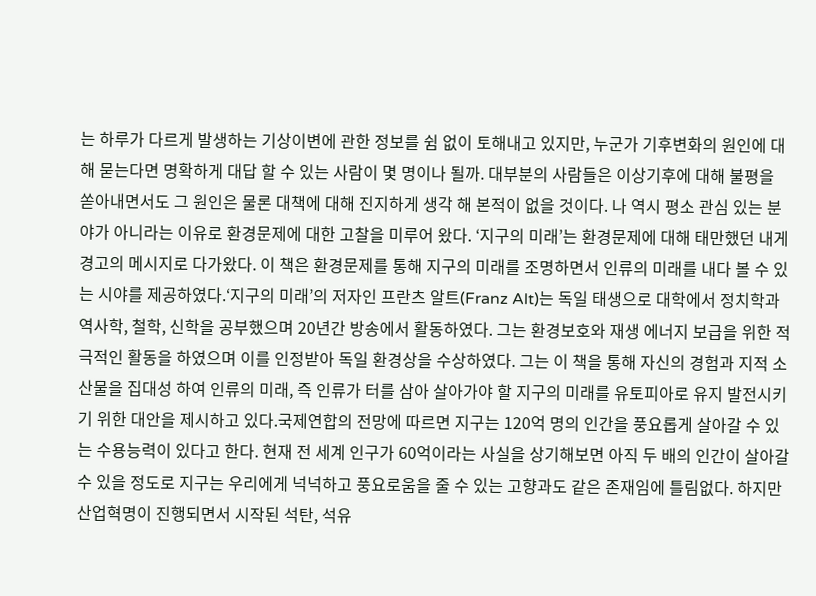는 하루가 다르게 발생하는 기상이변에 관한 정보를 쉼 없이 토해내고 있지만, 누군가 기후변화의 원인에 대해 묻는다면 명확하게 대답 할 수 있는 사람이 몇 명이나 될까. 대부분의 사람들은 이상기후에 대해 불평을 쏟아내면서도 그 원인은 물론 대책에 대해 진지하게 생각 해 본적이 없을 것이다. 나 역시 평소 관심 있는 분야가 아니라는 이유로 환경문제에 대한 고찰을 미루어 왔다. ‘지구의 미래’는 환경문제에 대해 태만했던 내게 경고의 메시지로 다가왔다. 이 책은 환경문제를 통해 지구의 미래를 조명하면서 인류의 미래를 내다 볼 수 있는 시야를 제공하였다.‘지구의 미래’의 저자인 프란츠 알트(Franz Alt)는 독일 태생으로 대학에서 정치학과 역사학, 철학, 신학을 공부했으며 20년간 방송에서 활동하였다. 그는 환경보호와 재생 에너지 보급을 위한 적극적인 활동을 하였으며 이를 인정받아 독일 환경상을 수상하였다. 그는 이 책을 통해 자신의 경험과 지적 소산물을 집대성 하여 인류의 미래, 즉 인류가 터를 삼아 살아가야 할 지구의 미래를 유토피아로 유지 발전시키기 위한 대안을 제시하고 있다.국제연합의 전망에 따르면 지구는 120억 명의 인간을 풍요롭게 살아갈 수 있는 수용능력이 있다고 한다. 현재 전 세계 인구가 60억이라는 사실을 상기해보면 아직 두 배의 인간이 살아갈 수 있을 정도로 지구는 우리에게 넉넉하고 풍요로움을 줄 수 있는 고향과도 같은 존재임에 틀림없다. 하지만 산업혁명이 진행되면서 시작된 석탄, 석유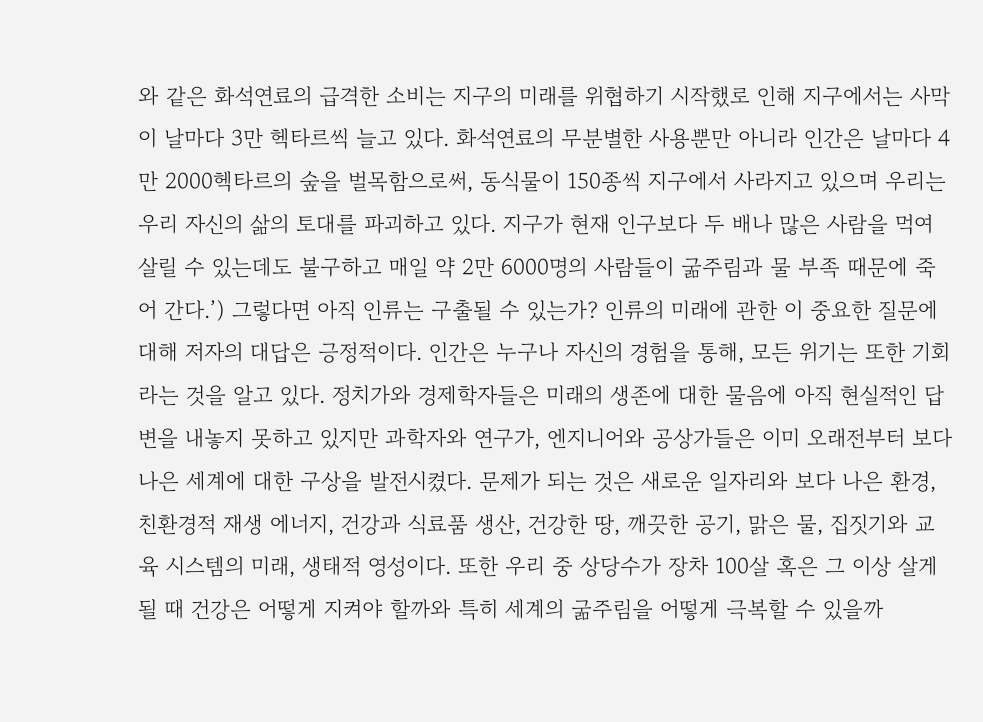와 같은 화석연료의 급격한 소비는 지구의 미래를 위협하기 시작했로 인해 지구에서는 사막이 날마다 3만 헥타르씩 늘고 있다. 화석연료의 무분별한 사용뿐만 아니라 인간은 날마다 4만 2000헥타르의 숲을 벌목함으로써, 동식물이 150종씩 지구에서 사라지고 있으며 우리는 우리 자신의 삶의 토대를 파괴하고 있다. 지구가 현재 인구보다 두 배나 많은 사람을 먹여 살릴 수 있는데도 불구하고 매일 약 2만 6000명의 사람들이 굶주림과 물 부족 때문에 죽어 간다.’) 그렇다면 아직 인류는 구출될 수 있는가? 인류의 미래에 관한 이 중요한 질문에 대해 저자의 대답은 긍정적이다. 인간은 누구나 자신의 경험을 통해, 모든 위기는 또한 기회라는 것을 알고 있다. 정치가와 경제학자들은 미래의 생존에 대한 물음에 아직 현실적인 답변을 내놓지 못하고 있지만 과학자와 연구가, 엔지니어와 공상가들은 이미 오래전부터 보다 나은 세계에 대한 구상을 발전시켰다. 문제가 되는 것은 새로운 일자리와 보다 나은 환경, 친환경적 재생 에너지, 건강과 식료품 생산, 건강한 땅, 깨끗한 공기, 맑은 물, 집짓기와 교육 시스템의 미래, 생태적 영성이다. 또한 우리 중 상당수가 장차 100살 혹은 그 이상 살게 될 때 건강은 어떻게 지켜야 할까와 특히 세계의 굶주림을 어떻게 극복할 수 있을까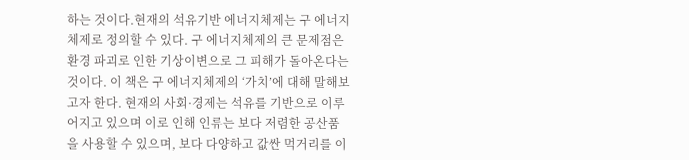하는 것이다.현재의 석유기반 에너지체제는 구 에너지체제로 정의할 수 있다. 구 에너지체제의 큰 문제점은 환경 파괴로 인한 기상이변으로 그 피해가 돌아온다는 것이다. 이 책은 구 에너지체제의 ‘가치’에 대해 말해보고자 한다. 현재의 사회·경제는 석유를 기반으로 이루어지고 있으며 이로 인해 인류는 보다 저렴한 공산품을 사용할 수 있으며, 보다 다양하고 값싼 먹거리를 이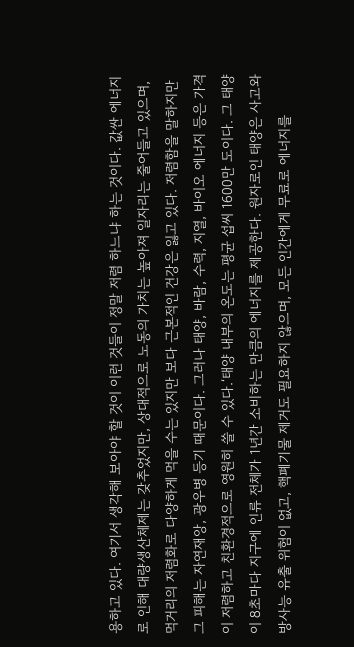용하고 있다. 여기서 생각해 보아야 할 것이 이런 것들이 정말 저렴 하느냐 하는 것이다. 값싼 에너지로 인해 대량생산체제는 갖추었지만, 상대적으로 노동의 가치는 높아져 일자리는 줄어들고 있으며, 먹거리의 저렴화로 다양하게 먹을 수는 있지만 보다 근본적인 건강은 잃고 있다. 저렴함을 말하지만 그 피해는 자연재앙, 광우병 등기 때문이다. 그러나 태양, 바람, 수력, 지열, 바이오 에너지 등은 가격이 저렴하고 친환경적으로 영원히 쓸 수 있다.‘태양 내부의 온도는 평균 섭씨 1600만 도이다. 그 태양이 8초마다 지구에 인류 전체가 1년간 소비하는 만큼의 에너지를 제공한다. 원자로인 태양은 사고와 방사능 유출 위험이 없고, 핵폐기물 제거도 필요하지 않으며, 모든 인간에게 무료로 에너지를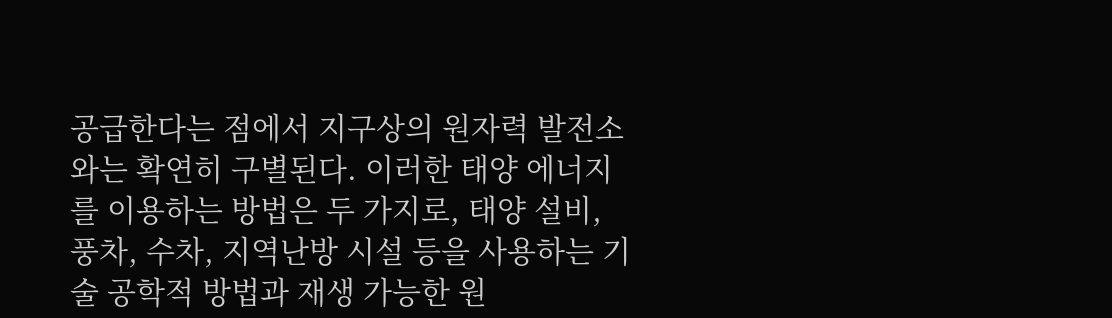공급한다는 점에서 지구상의 원자력 발전소와는 확연히 구별된다. 이러한 태양 에너지를 이용하는 방법은 두 가지로, 태양 설비, 풍차, 수차, 지역난방 시설 등을 사용하는 기술 공학적 방법과 재생 가능한 원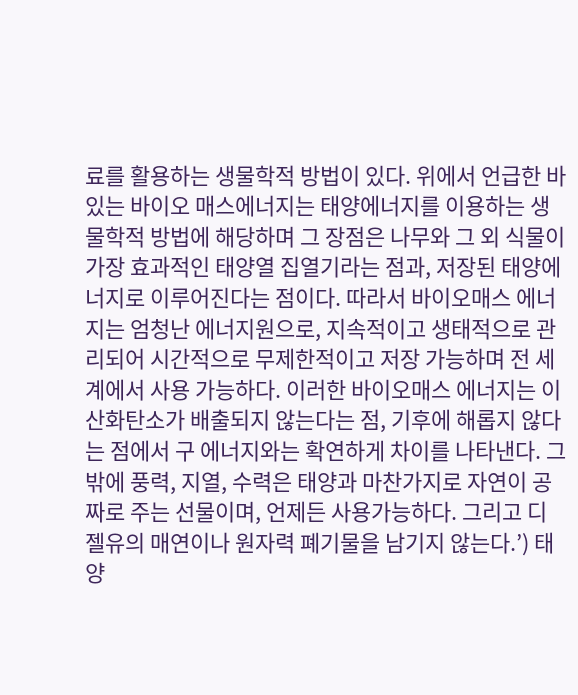료를 활용하는 생물학적 방법이 있다. 위에서 언급한 바 있는 바이오 매스에너지는 태양에너지를 이용하는 생물학적 방법에 해당하며 그 장점은 나무와 그 외 식물이 가장 효과적인 태양열 집열기라는 점과, 저장된 태양에너지로 이루어진다는 점이다. 따라서 바이오매스 에너지는 엄청난 에너지원으로, 지속적이고 생태적으로 관리되어 시간적으로 무제한적이고 저장 가능하며 전 세계에서 사용 가능하다. 이러한 바이오매스 에너지는 이산화탄소가 배출되지 않는다는 점, 기후에 해롭지 않다는 점에서 구 에너지와는 확연하게 차이를 나타낸다. 그 밖에 풍력, 지열, 수력은 태양과 마찬가지로 자연이 공짜로 주는 선물이며, 언제든 사용가능하다. 그리고 디젤유의 매연이나 원자력 폐기물을 남기지 않는다.’) 태양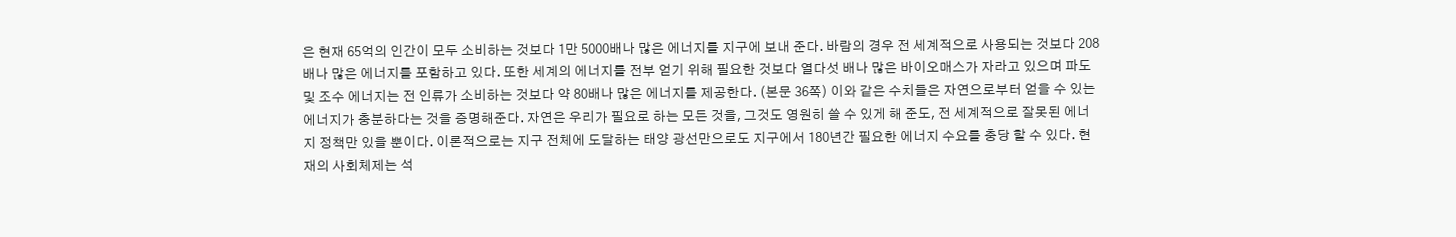은 현재 65억의 인간이 모두 소비하는 것보다 1만 5000배나 많은 에너지를 지구에 보내 준다. 바람의 경우 전 세계적으로 사용되는 것보다 208배나 많은 에너지를 포함하고 있다. 또한 세계의 에너지를 전부 얻기 위해 필요한 것보다 열다섯 배나 많은 바이오매스가 자라고 있으며 파도 및 조수 에너지는 전 인류가 소비하는 것보다 약 80배나 많은 에너지를 제공한다. (본문 36쪽) 이와 같은 수치들은 자연으로부터 얻을 수 있는 에너지가 충분하다는 것을 증명해준다. 자연은 우리가 필요로 하는 모든 것을, 그것도 영원히 쓸 수 있게 해 준도, 전 세계적으로 잘못된 에너지 정책만 있을 뿐이다. 이론적으로는 지구 전체에 도달하는 태양 광선만으로도 지구에서 180년간 필요한 에너지 수요를 충당 할 수 있다. 현재의 사회체제는 석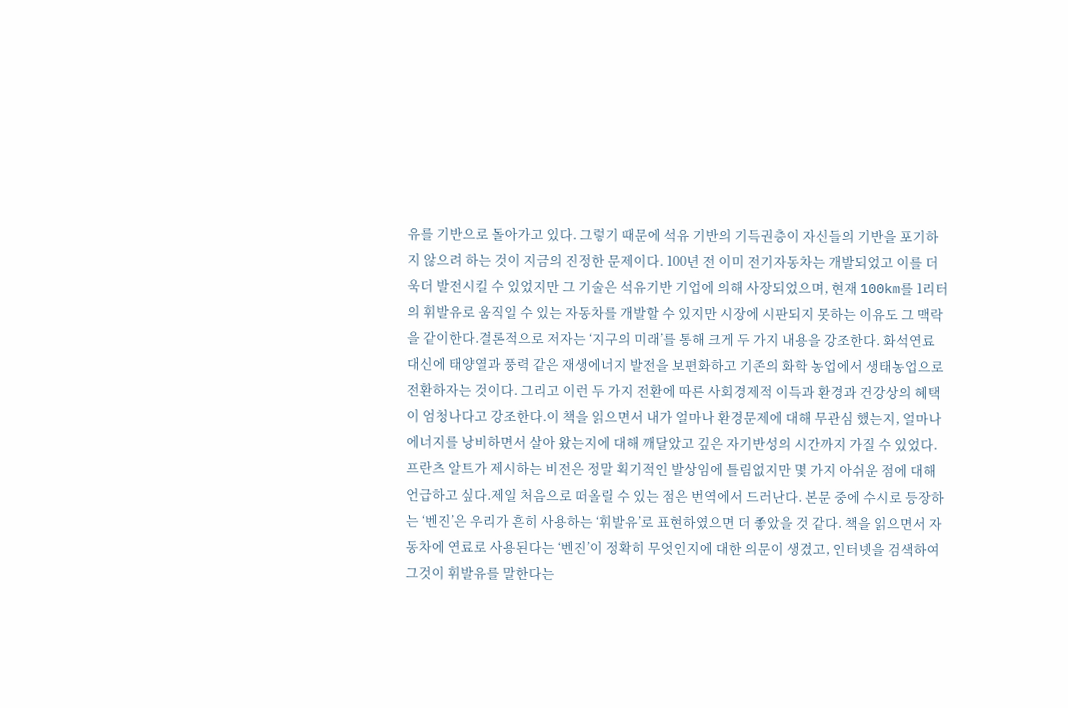유를 기반으로 돌아가고 있다. 그렇기 때문에 석유 기반의 기득권층이 자신들의 기반을 포기하지 않으려 하는 것이 지금의 진정한 문제이다. 100년 전 이미 전기자동차는 개발되었고 이를 더욱더 발전시킬 수 있었지만 그 기술은 석유기반 기업에 의해 사장되었으며, 현재 100km를 1리터의 휘발유로 움직일 수 있는 자동차를 개발할 수 있지만 시장에 시판되지 못하는 이유도 그 맥락을 같이한다.결론적으로 저자는 ‘지구의 미래’를 통해 크게 두 가지 내용을 강조한다. 화석연료 대신에 태양열과 풍력 같은 재생에너지 발전을 보편화하고 기존의 화학 농업에서 생태농업으로 전환하자는 것이다. 그리고 이런 두 가지 전환에 따른 사회경제적 이득과 환경과 건강상의 혜택이 엄청나다고 강조한다.이 책을 읽으면서 내가 얼마나 환경문제에 대해 무관심 했는지, 얼마나 에너지를 낭비하면서 살아 왔는지에 대해 깨달았고 깊은 자기반성의 시간까지 가질 수 있었다. 프란츠 알트가 제시하는 비전은 정말 획기적인 발상임에 틀림없지만 몇 가지 아쉬운 점에 대해 언급하고 싶다.제일 처음으로 떠올릴 수 있는 점은 번역에서 드러난다. 본문 중에 수시로 등장하는 ‘벤진’은 우리가 흔히 사용하는 ‘휘발유’로 표현하였으면 더 좋았을 것 같다. 책을 읽으면서 자동차에 연료로 사용된다는 ‘벤진’이 정확히 무엇인지에 대한 의문이 생겼고, 인터넷을 검색하여 그것이 휘발유를 말한다는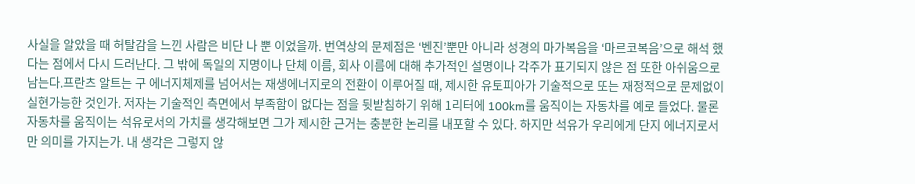사실을 알았을 때 허탈감을 느낀 사람은 비단 나 뿐 이었을까. 번역상의 문제점은 ‘벤진’뿐만 아니라 성경의 마가복음을 ‘마르코복음’으로 해석 했다는 점에서 다시 드러난다. 그 밖에 독일의 지명이나 단체 이름, 회사 이름에 대해 추가적인 설명이나 각주가 표기되지 않은 점 또한 아쉬움으로 남는다.프란츠 알트는 구 에너지체제를 넘어서는 재생에너지로의 전환이 이루어질 때, 제시한 유토피아가 기술적으로 또는 재정적으로 문제없이 실현가능한 것인가. 저자는 기술적인 측면에서 부족함이 없다는 점을 뒷받침하기 위해 1리터에 100km를 움직이는 자동차를 예로 들었다. 물론 자동차를 움직이는 석유로서의 가치를 생각해보면 그가 제시한 근거는 충분한 논리를 내포할 수 있다. 하지만 석유가 우리에게 단지 에너지로서만 의미를 가지는가. 내 생각은 그렇지 않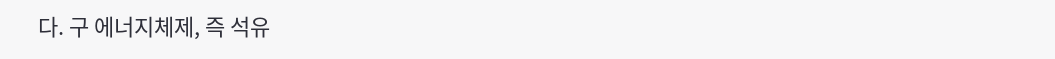다. 구 에너지체제, 즉 석유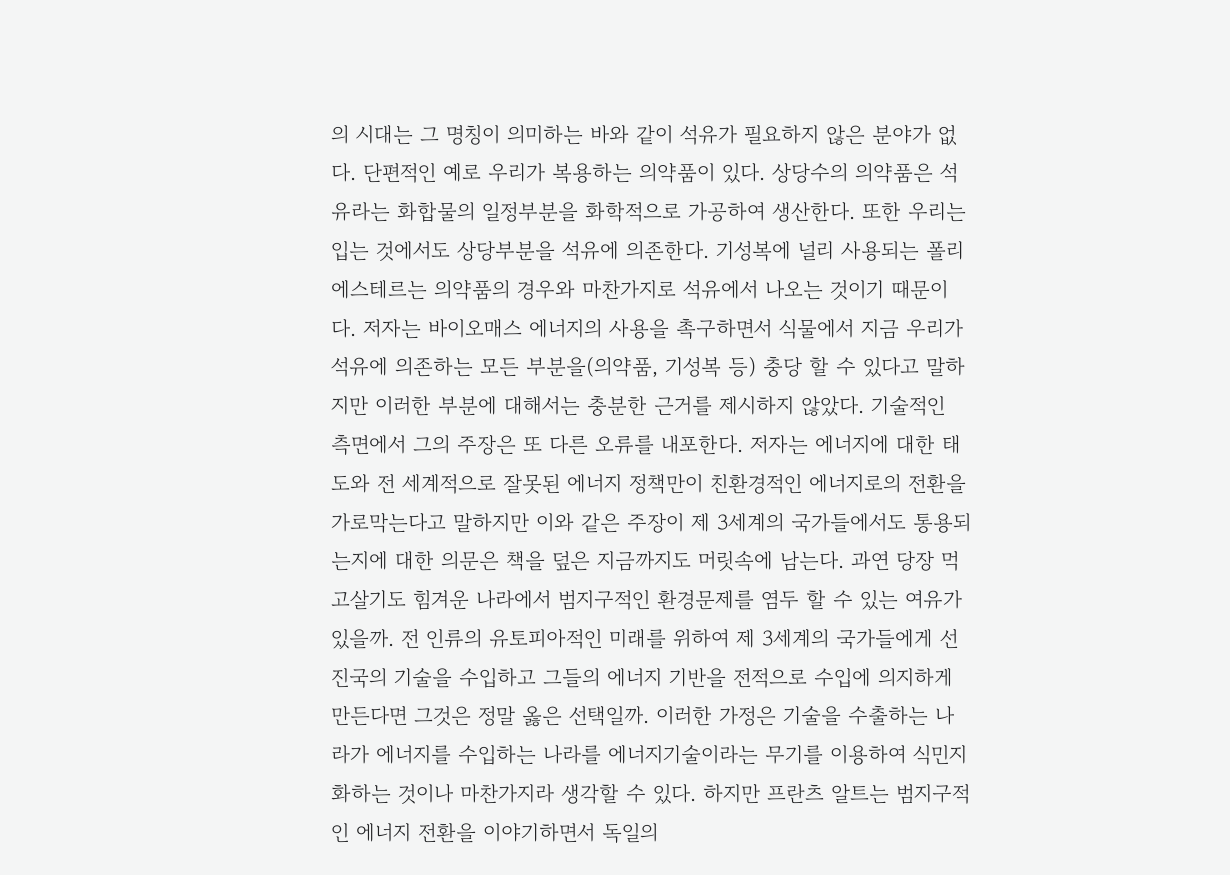의 시대는 그 명칭이 의미하는 바와 같이 석유가 필요하지 않은 분야가 없다. 단편적인 예로 우리가 복용하는 의약품이 있다. 상당수의 의약품은 석유라는 화합물의 일정부분을 화학적으로 가공하여 생산한다. 또한 우리는 입는 것에서도 상당부분을 석유에 의존한다. 기성복에 널리 사용되는 폴리에스테르는 의약품의 경우와 마찬가지로 석유에서 나오는 것이기 때문이다. 저자는 바이오매스 에너지의 사용을 촉구하면서 식물에서 지금 우리가 석유에 의존하는 모든 부분을(의약품, 기성복 등) 충당 할 수 있다고 말하지만 이러한 부분에 대해서는 충분한 근거를 제시하지 않았다. 기술적인 측면에서 그의 주장은 또 다른 오류를 내포한다. 저자는 에너지에 대한 태도와 전 세계적으로 잘못된 에너지 정책만이 친환경적인 에너지로의 전환을 가로막는다고 말하지만 이와 같은 주장이 제 3세계의 국가들에서도 통용되는지에 대한 의문은 책을 덮은 지금까지도 머릿속에 남는다. 과연 당장 먹고살기도 힘겨운 나라에서 범지구적인 환경문제를 염두 할 수 있는 여유가 있을까. 전 인류의 유토피아적인 미래를 위하여 제 3세계의 국가들에게 선진국의 기술을 수입하고 그들의 에너지 기반을 전적으로 수입에 의지하게 만든다면 그것은 정말 옳은 선택일까. 이러한 가정은 기술을 수출하는 나라가 에너지를 수입하는 나라를 에너지기술이라는 무기를 이용하여 식민지화하는 것이나 마찬가지라 생각할 수 있다. 하지만 프란츠 알트는 범지구적인 에너지 전환을 이야기하면서 독일의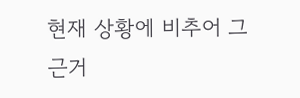현재 상황에 비추어 그 근거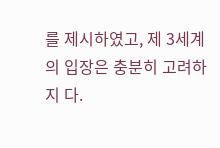를 제시하였고, 제 3세계의 입장은 충분히 고려하지 다.